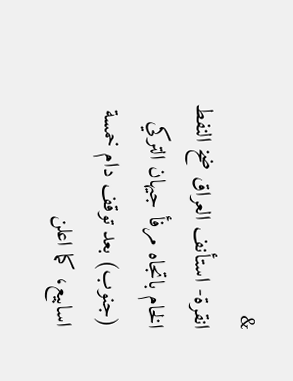&
انقرة- استأنف العراق ضخ النفط الخام باتجاه مرفأ جيهان التركي (جنوب) بعد توقف دام خمسة اسابيع، كما اعلن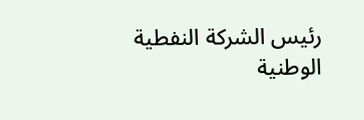رئيس الشركة النفطية الوطنية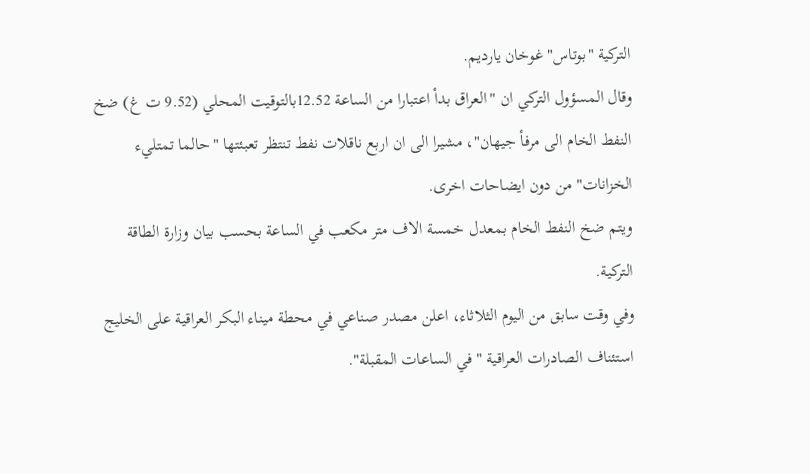التركية "بوتاس" غوخان يارديم.
وقال المسؤول التركي ان "العراق بدأ اعتبارا من الساعة 12.52بالتوقيت المحلي (9.52 ت غ) ضخ النفط الخام الى مرفأ جيهان"، مشيرا الى ان اربع ناقلات نفط تنتظر تعبئتها "حالما تمتليء الخزانات" من دون ايضاحات اخرى.
ويتم ضخ النفط الخام بمعدل خمسة الاف متر مكعب في الساعة بحسب بيان وزارة الطاقة التركية.
وفي وقت سابق من اليوم الثلاثاء، اعلن مصدر صناعي في محطة ميناء البكر العراقية على الخليج استئناف الصادرات العراقية "في الساعات المقبلة".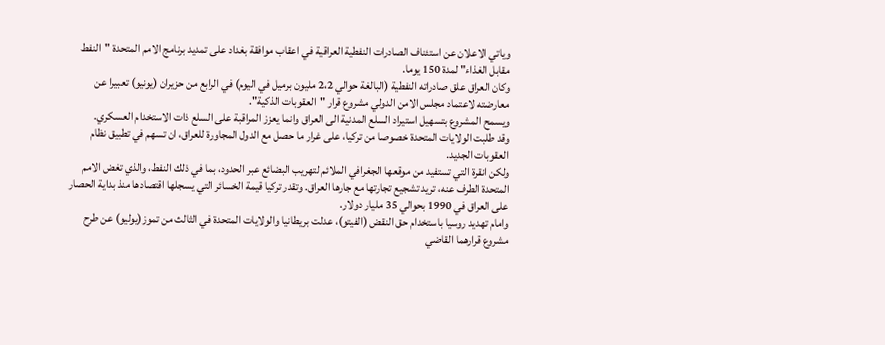وياتي الاعلان عن استئناف الصادرات النفطية العراقية في اعقاب موافقة بغداد على تمديد برنامج الامم المتحدة "النفط مقابل الغذاء" لمدة 150 يوما.
وكان العراق علق صادراته النفطية (البالغة حوالي 2،2 مليون برميل في اليوم) في الرابع من حزيران (يونيو) تعبيرا عن معارضته لاعتماد مجلس الامن الدولي مشروع قرار "العقوبات الذكية".
ويسمح المشروع بتسهيل استيراد السلع المدنية الى العراق وانما يعزز المراقبة على السلع ذات الاستخدام العسكري.
وقد طلبت الولايات المتحدة خصوصا من تركيا، على غرار ما حصل مع الدول المجاورة للعراق، ان تسهم في تطبيق نظام العقوبات الجديد.
ولكن انقرة التي تستفيد من موقعها الجغرافي الملائم لتهريب البضائع عبر الحدود، بما في ذلك النفط، والذي تغض الامم المتحدة الطرف عنه، تريد تشجيع تجارتها مع جارها العراق. وتقدر تركيا قيمة الخسائر التي يسجلها اقتصادها منذ بداية الحصار على العراق في 1990 بحوالي 35 مليار دولار.
وامام تهديد روسيا باستخدام حق النقض (الفيتو)، عدلت بريطانيا والولايات المتحدة في الثالث من تموز(يوليو) عن طرح مشروع قرارهما القاضي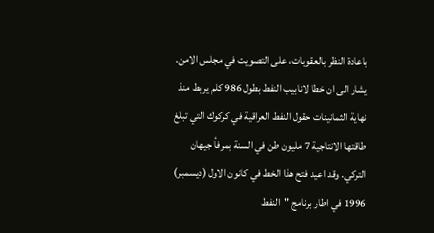باعادة النظر بالعقوبات، على التصويت في مجلس الامن.
يشار الى ان خطا لانابيب النفط بطول 986 كلم يربط منذ نهاية الثمانينات حقول النفط العراقية في كركوك التي تبلغ طاقتها الانتاجية 7 مليون طن في السنة بمرفأ جيهان التركي. وقد اعيد فتح هذا الخط في كانون الاول (ديسمبر) 1996 في اطار برنامج "النفط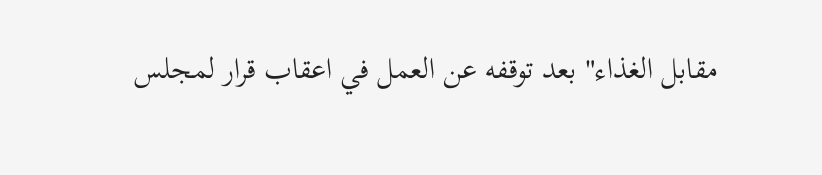مقابل الغذاء" بعد توقفه عن العمل في اعقاب قرار لمجلس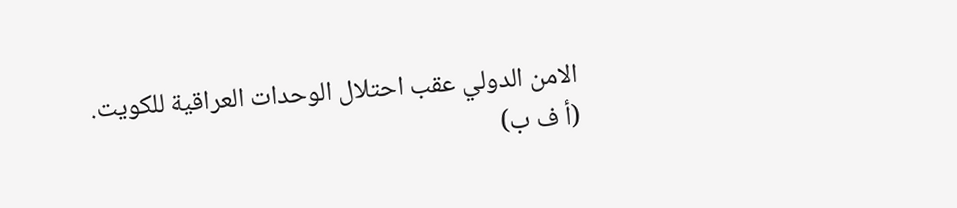الامن الدولي عقب احتلال الوحدات العراقية للكويت.
(أ ف ب)